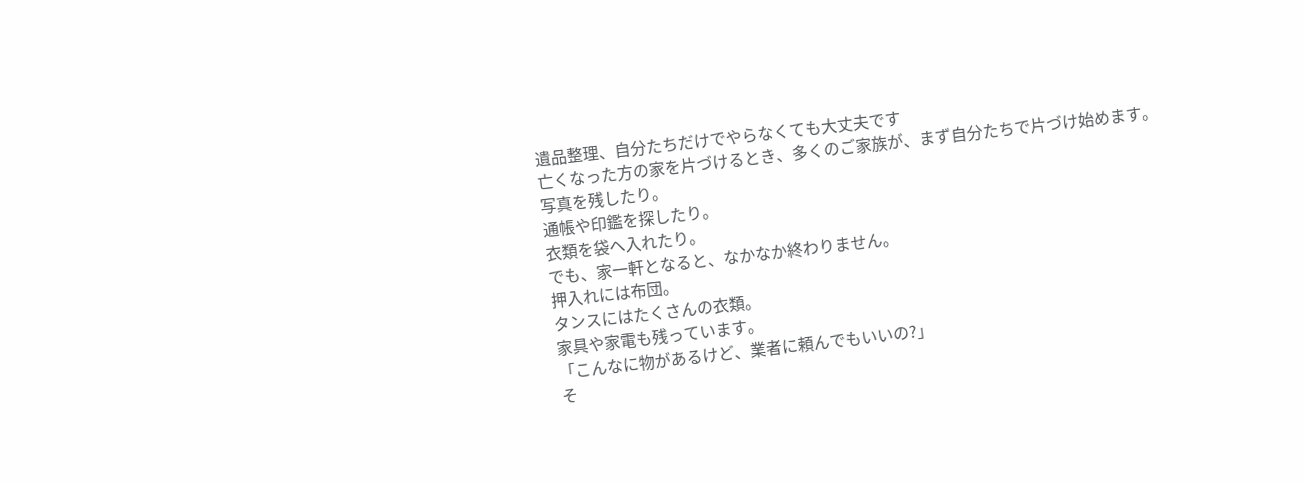遺品整理、自分たちだけでやらなくても大丈夫です
亡くなった方の家を片づけるとき、多くのご家族が、まず自分たちで片づけ始めます。
写真を残したり。
通帳や印鑑を探したり。
衣類を袋へ入れたり。
でも、家一軒となると、なかなか終わりません。
押入れには布団。
タンスにはたくさんの衣類。
家具や家電も残っています。
「こんなに物があるけど、業者に頼んでもいいの?」
そ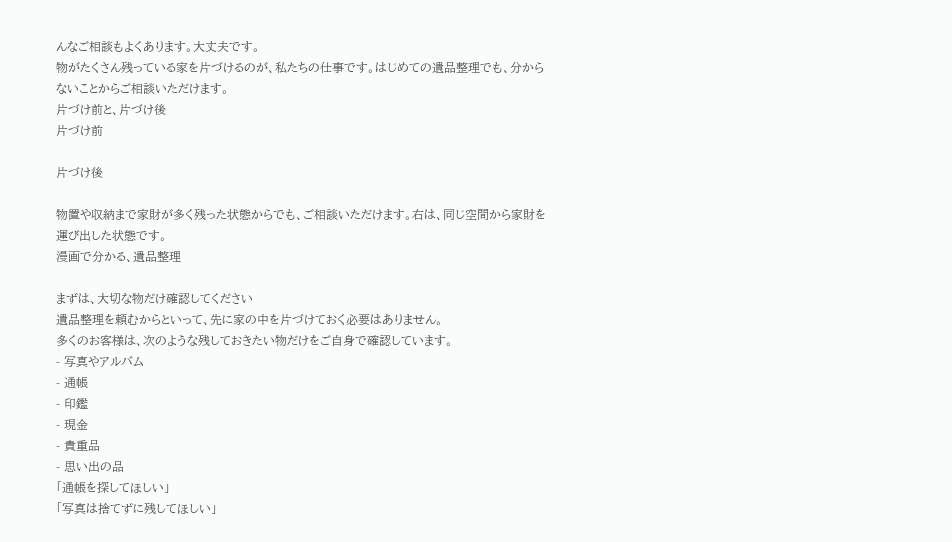んなご相談もよくあります。大丈夫です。
物がたくさん残っている家を片づけるのが、私たちの仕事です。はじめての遺品整理でも、分からないことからご相談いただけます。
片づけ前と、片づけ後
片づけ前

片づけ後

物置や収納まで家財が多く残った状態からでも、ご相談いただけます。右は、同じ空間から家財を運び出した状態です。
漫画で分かる、遺品整理

まずは、大切な物だけ確認してください
遺品整理を頼むからといって、先に家の中を片づけておく必要はありません。
多くのお客様は、次のような残しておきたい物だけをご自身で確認しています。
- 写真やアルバム
- 通帳
- 印鑑
- 現金
- 貴重品
- 思い出の品
「通帳を探してほしい」
「写真は捨てずに残してほしい」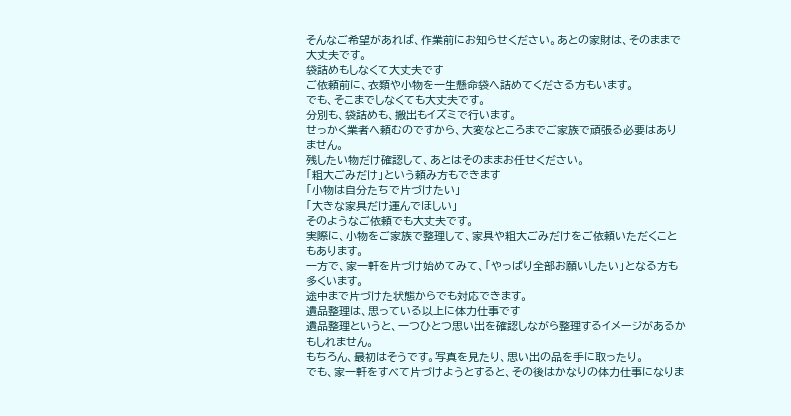そんなご希望があれば、作業前にお知らせください。あとの家財は、そのままで大丈夫です。
袋詰めもしなくて大丈夫です
ご依頼前に、衣類や小物を一生懸命袋へ詰めてくださる方もいます。
でも、そこまでしなくても大丈夫です。
分別も、袋詰めも、搬出もイズミで行います。
せっかく業者へ頼むのですから、大変なところまでご家族で頑張る必要はありません。
残したい物だけ確認して、あとはそのままお任せください。
「粗大ごみだけ」という頼み方もできます
「小物は自分たちで片づけたい」
「大きな家具だけ運んでほしい」
そのようなご依頼でも大丈夫です。
実際に、小物をご家族で整理して、家具や粗大ごみだけをご依頼いただくこともあります。
一方で、家一軒を片づけ始めてみて、「やっぱり全部お願いしたい」となる方も多くいます。
途中まで片づけた状態からでも対応できます。
遺品整理は、思っている以上に体力仕事です
遺品整理というと、一つひとつ思い出を確認しながら整理するイメージがあるかもしれません。
もちろん、最初はそうです。写真を見たり、思い出の品を手に取ったり。
でも、家一軒をすべて片づけようとすると、その後はかなりの体力仕事になりま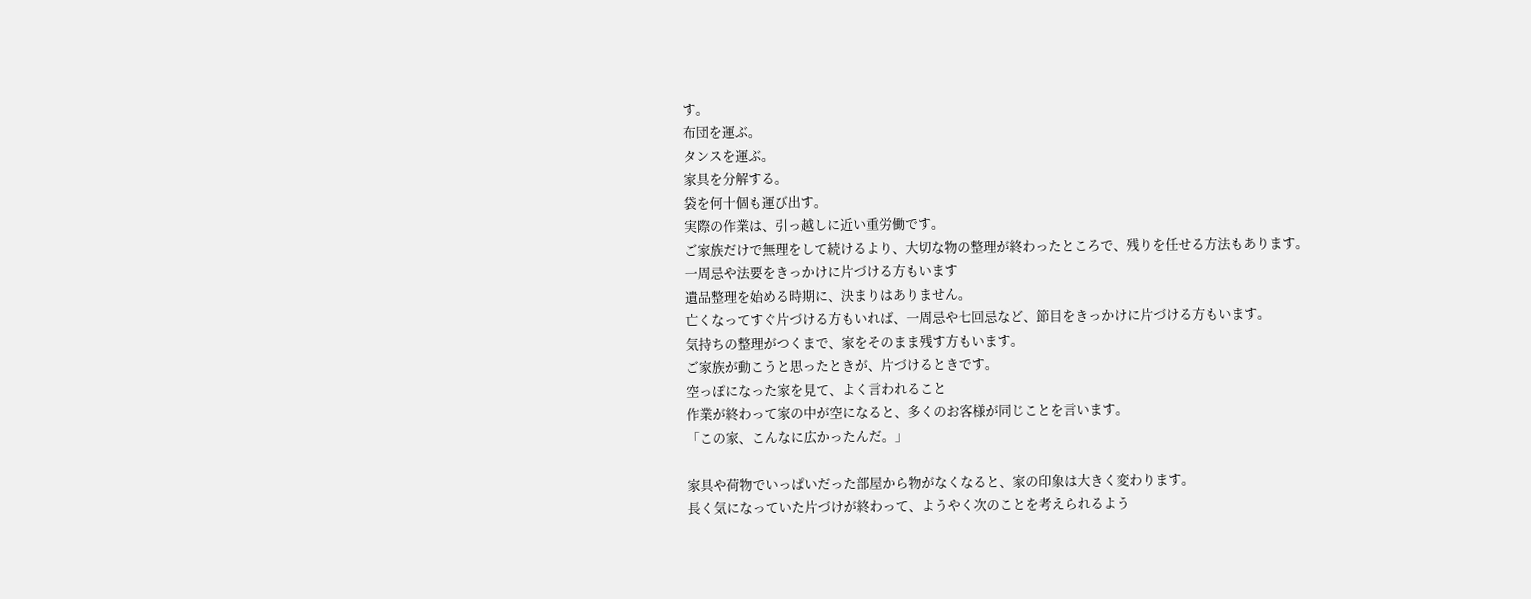す。
布団を運ぶ。
タンスを運ぶ。
家具を分解する。
袋を何十個も運び出す。
実際の作業は、引っ越しに近い重労働です。
ご家族だけで無理をして続けるより、大切な物の整理が終わったところで、残りを任せる方法もあります。
一周忌や法要をきっかけに片づける方もいます
遺品整理を始める時期に、決まりはありません。
亡くなってすぐ片づける方もいれば、一周忌や七回忌など、節目をきっかけに片づける方もいます。
気持ちの整理がつくまで、家をそのまま残す方もいます。
ご家族が動こうと思ったときが、片づけるときです。
空っぽになった家を見て、よく言われること
作業が終わって家の中が空になると、多くのお客様が同じことを言います。
「この家、こんなに広かったんだ。」

家具や荷物でいっぱいだった部屋から物がなくなると、家の印象は大きく変わります。
長く気になっていた片づけが終わって、ようやく次のことを考えられるよう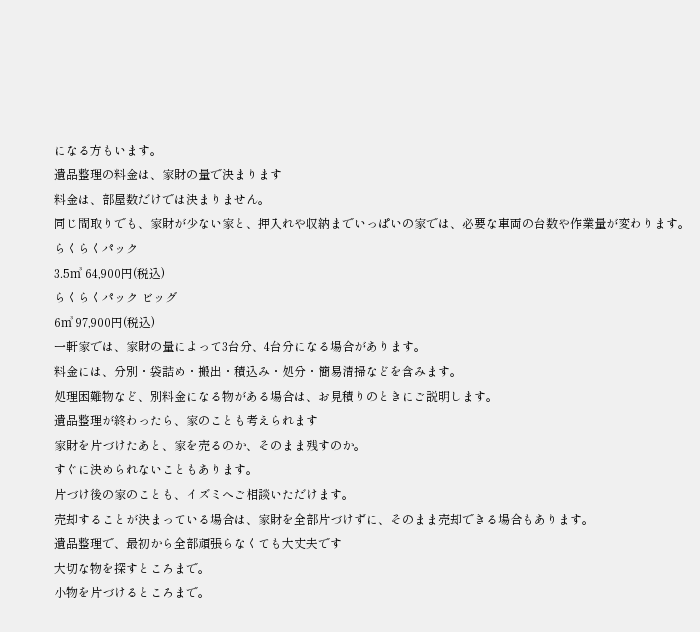になる方もいます。
遺品整理の料金は、家財の量で決まります
料金は、部屋数だけでは決まりません。
同じ間取りでも、家財が少ない家と、押入れや収納までいっぱいの家では、必要な車両の台数や作業量が変わります。
らくらくパック
3.5㎥ 64,900円(税込)
らくらくパック ビッグ
6㎥ 97,900円(税込)
一軒家では、家財の量によって3台分、4台分になる場合があります。
料金には、分別・袋詰め・搬出・積込み・処分・簡易清掃などを含みます。
処理困難物など、別料金になる物がある場合は、お見積りのときにご説明します。
遺品整理が終わったら、家のことも考えられます
家財を片づけたあと、家を売るのか、そのまま残すのか。
すぐに決められないこともあります。
片づけ後の家のことも、イズミへご相談いただけます。
売却することが決まっている場合は、家財を全部片づけずに、そのまま売却できる場合もあります。
遺品整理で、最初から全部頑張らなくても大丈夫です
大切な物を探すところまで。
小物を片づけるところまで。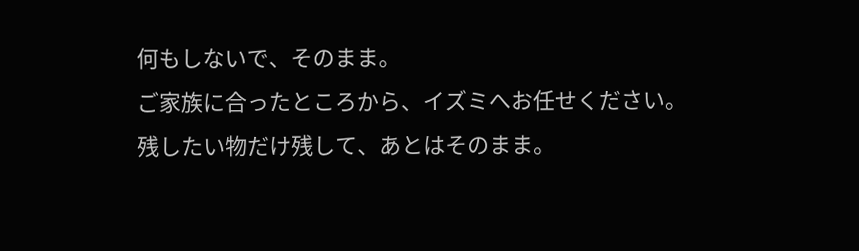何もしないで、そのまま。
ご家族に合ったところから、イズミへお任せください。
残したい物だけ残して、あとはそのまま。